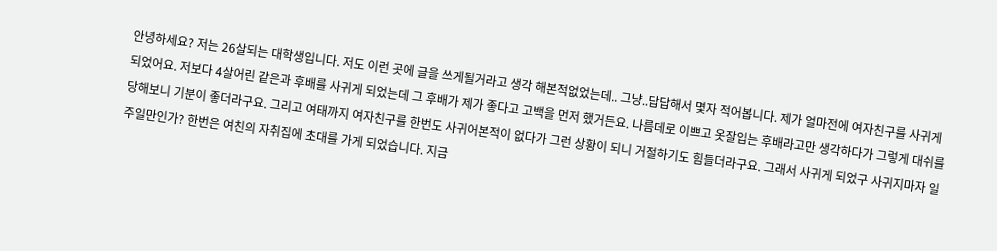안녕하세요? 저는 26살되는 대학생입니다. 저도 이런 곳에 글을 쓰게될거라고 생각 해본적없었는데.. 그냥..답답해서 몇자 적어봅니다. 제가 얼마전에 여자친구를 사귀게 되었어요. 저보다 4살어린 같은과 후배를 사귀게 되었는데 그 후배가 제가 좋다고 고백을 먼저 했거든요. 나름데로 이쁘고 옷잘입는 후배라고만 생각하다가 그렇게 대쉬를 당해보니 기분이 좋더라구요. 그리고 여태까지 여자친구를 한번도 사귀어본적이 없다가 그런 상황이 되니 거절하기도 힘들더라구요. 그래서 사귀게 되었구 사귀지마자 일주일만인가? 한번은 여친의 자취집에 초대를 가게 되었습니다. 지금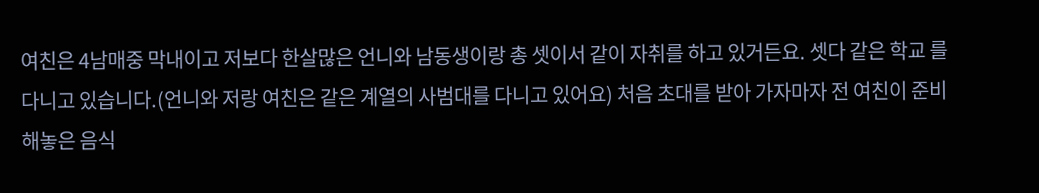여친은 4남매중 막내이고 저보다 한살많은 언니와 남동생이랑 총 셋이서 같이 자취를 하고 있거든요. 셋다 같은 학교 를 다니고 있습니다.(언니와 저랑 여친은 같은 계열의 사범대를 다니고 있어요) 처음 초대를 받아 가자마자 전 여친이 준비해놓은 음식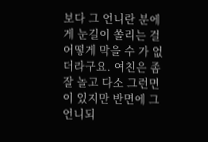보다 그 언니란 분에게 눈길이 쏠리는 걸 어떻게 막을 수 가 없더라구요. 여친은 좀 잘 놀고 다소 그런면이 있지만 반면에 그 언니되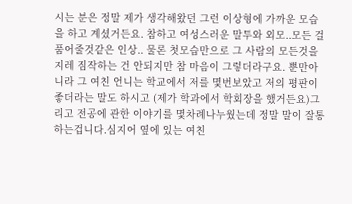시는 분은 정말 제가 생각해왔던 그런 이상형에 가까운 모습을 하고 계셨거든요. 참하고 여성스러운 말투와 외모..모든 걸 품어줄것같은 인상.. 물론 첫모습만으로 그 사람의 모든것을 지레 짐작하는 건 안되지만 참 마음이 그렇더라구요. 뿐만아니라 그 여친 언니는 학교에서 저를 몇번보았고 저의 평판이 좋더라는 말도 하시고 (제가 학과에서 학회장을 했거든요)그리고 전공에 관한 이야기를 몇차례나누웠는데 정말 말이 잘통하는겁니다.심지어 옆에 있는 여친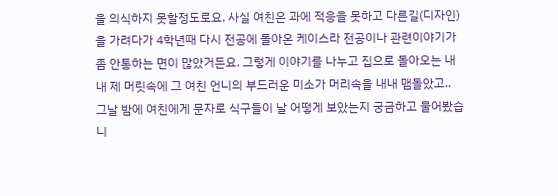을 의식하지 못할정도로요. 사실 여친은 과에 적응을 못하고 다른길(디자인)을 가려다가 4학년때 다시 전공에 돌아온 케이스라 전공이나 관련이야기가 좀 안통하는 면이 많았거든요. 그렇게 이야기를 나누고 집으로 돌아오는 내내 제 머릿속에 그 여친 언니의 부드러운 미소가 머리속을 내내 맴돌았고.. 그날 밤에 여친에게 문자로 식구들이 날 어떻게 보았는지 궁금하고 물어봤습니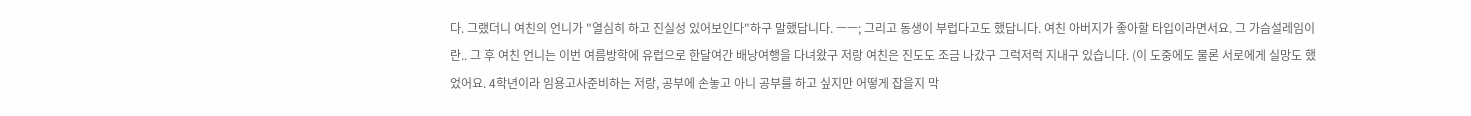다. 그랬더니 여친의 언니가 "열심히 하고 진실성 있어보인다"하구 말했답니다. ㅡㅡ; 그리고 동생이 부럽다고도 했답니다. 여친 아버지가 좋아할 타입이라면서요. 그 가슴설레임이란.. 그 후 여친 언니는 이번 여름방학에 유럽으로 한달여간 배낭여행을 다녀왔구 저랑 여친은 진도도 조금 나갔구 그럭저럭 지내구 있습니다. (이 도중에도 물론 서로에게 실망도 했었어요. 4학년이라 임용고사준비하는 저랑, 공부에 손놓고 아니 공부를 하고 싶지만 어떻게 잡을지 막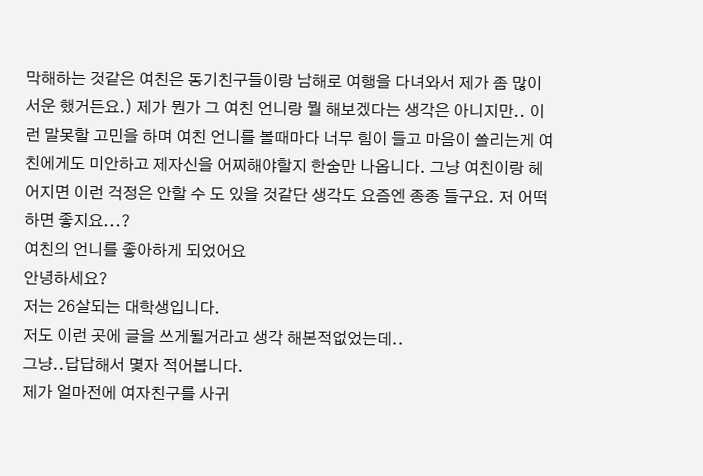막해하는 것같은 여친은 동기친구들이랑 남해로 여행을 다녀와서 제가 좀 많이 서운 했거든요.) 제가 뭔가 그 여친 언니랑 뭘 해보겠다는 생각은 아니지만.. 이런 말못할 고민을 하며 여친 언니를 볼때마다 너무 힘이 들고 마음이 쏠리는게 여친에게도 미안하고 제자신을 어찌해야할지 한숨만 나옵니다. 그냥 여친이랑 헤어지면 이런 걱정은 안할 수 도 있을 것같단 생각도 요즘엔 종종 들구요. 저 어떡하면 좋지요...?
여친의 언니를 좋아하게 되었어요
안녕하세요?
저는 26살되는 대학생입니다.
저도 이런 곳에 글을 쓰게될거라고 생각 해본적없었는데..
그냥..답답해서 몇자 적어봅니다.
제가 얼마전에 여자친구를 사귀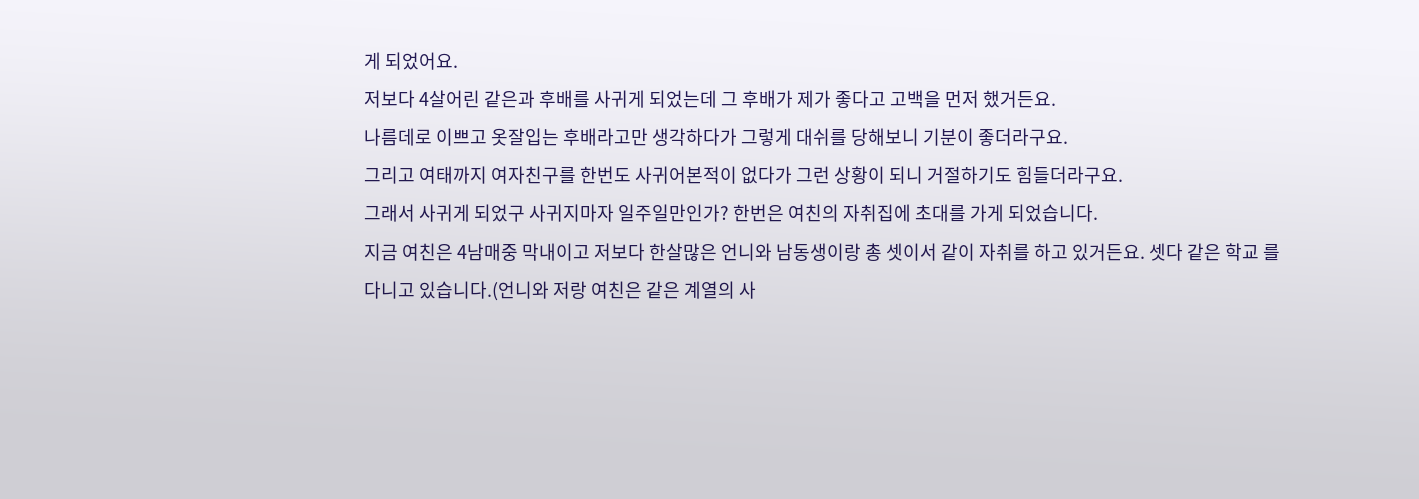게 되었어요.
저보다 4살어린 같은과 후배를 사귀게 되었는데 그 후배가 제가 좋다고 고백을 먼저 했거든요.
나름데로 이쁘고 옷잘입는 후배라고만 생각하다가 그렇게 대쉬를 당해보니 기분이 좋더라구요.
그리고 여태까지 여자친구를 한번도 사귀어본적이 없다가 그런 상황이 되니 거절하기도 힘들더라구요.
그래서 사귀게 되었구 사귀지마자 일주일만인가? 한번은 여친의 자취집에 초대를 가게 되었습니다.
지금 여친은 4남매중 막내이고 저보다 한살많은 언니와 남동생이랑 총 셋이서 같이 자취를 하고 있거든요. 셋다 같은 학교 를 다니고 있습니다.(언니와 저랑 여친은 같은 계열의 사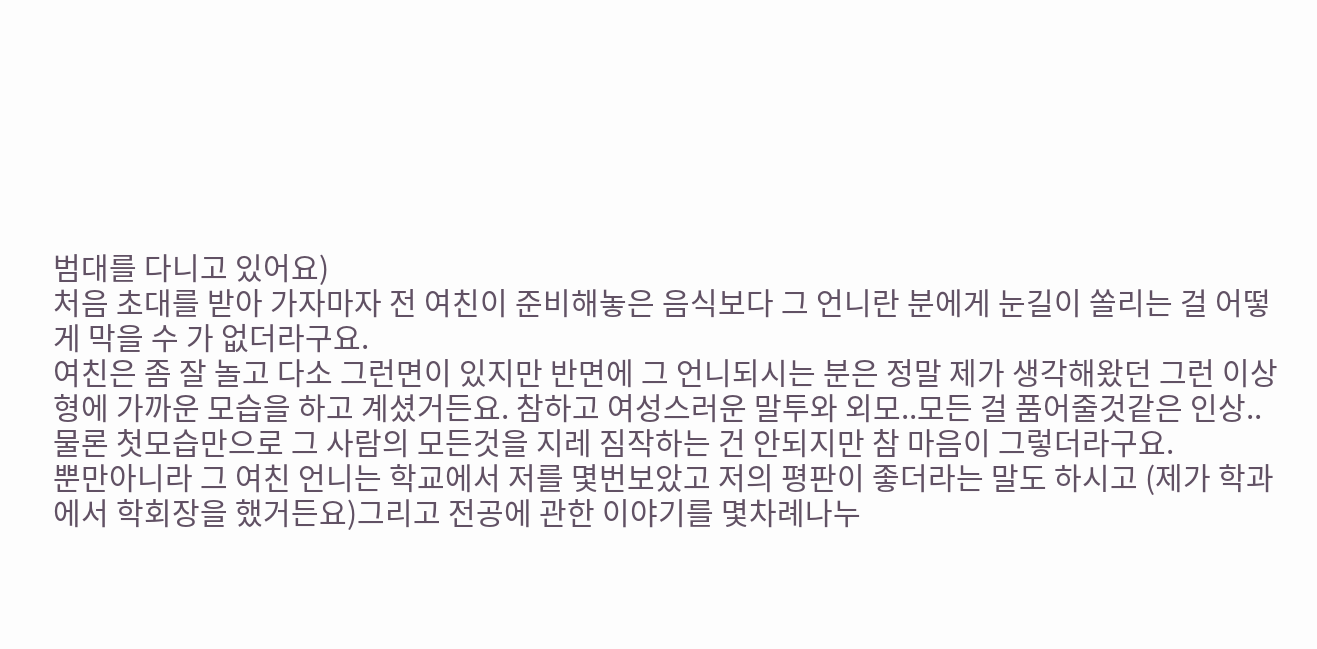범대를 다니고 있어요)
처음 초대를 받아 가자마자 전 여친이 준비해놓은 음식보다 그 언니란 분에게 눈길이 쏠리는 걸 어떻게 막을 수 가 없더라구요.
여친은 좀 잘 놀고 다소 그런면이 있지만 반면에 그 언니되시는 분은 정말 제가 생각해왔던 그런 이상형에 가까운 모습을 하고 계셨거든요. 참하고 여성스러운 말투와 외모..모든 걸 품어줄것같은 인상..
물론 첫모습만으로 그 사람의 모든것을 지레 짐작하는 건 안되지만 참 마음이 그렇더라구요.
뿐만아니라 그 여친 언니는 학교에서 저를 몇번보았고 저의 평판이 좋더라는 말도 하시고 (제가 학과에서 학회장을 했거든요)그리고 전공에 관한 이야기를 몇차례나누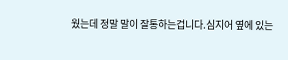웠는데 정말 말이 잘통하는겁니다.심지어 옆에 있는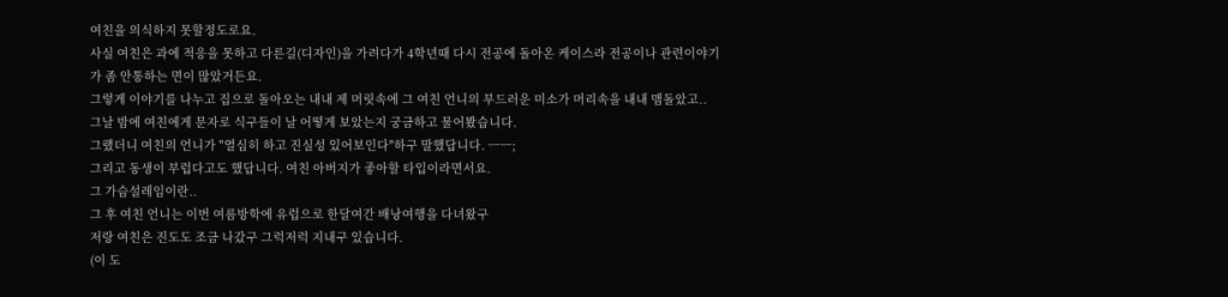여친을 의식하지 못할정도로요.
사실 여친은 과에 적응을 못하고 다른길(디자인)을 가려다가 4학년때 다시 전공에 돌아온 케이스라 전공이나 관련이야기가 좀 안통하는 면이 많았거든요.
그렇게 이야기를 나누고 집으로 돌아오는 내내 제 머릿속에 그 여친 언니의 부드러운 미소가 머리속을 내내 맴돌았고..
그날 밤에 여친에게 문자로 식구들이 날 어떻게 보았는지 궁금하고 물어봤습니다.
그랬더니 여친의 언니가 "열심히 하고 진실성 있어보인다"하구 말했답니다. ㅡㅡ;
그리고 동생이 부럽다고도 했답니다. 여친 아버지가 좋아할 타입이라면서요.
그 가슴설레임이란..
그 후 여친 언니는 이번 여름방학에 유럽으로 한달여간 배낭여행을 다녀왔구
저랑 여친은 진도도 조금 나갔구 그럭저럭 지내구 있습니다.
(이 도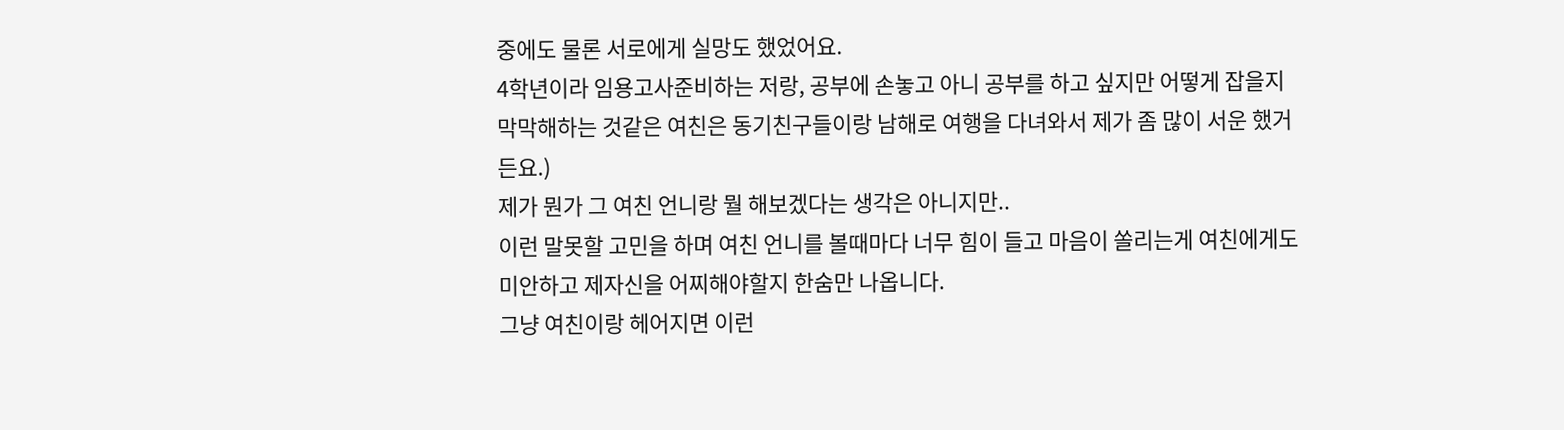중에도 물론 서로에게 실망도 했었어요.
4학년이라 임용고사준비하는 저랑, 공부에 손놓고 아니 공부를 하고 싶지만 어떻게 잡을지 막막해하는 것같은 여친은 동기친구들이랑 남해로 여행을 다녀와서 제가 좀 많이 서운 했거든요.)
제가 뭔가 그 여친 언니랑 뭘 해보겠다는 생각은 아니지만..
이런 말못할 고민을 하며 여친 언니를 볼때마다 너무 힘이 들고 마음이 쏠리는게 여친에게도 미안하고 제자신을 어찌해야할지 한숨만 나옵니다.
그냥 여친이랑 헤어지면 이런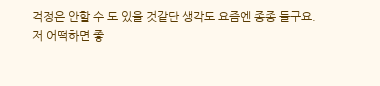걱정은 안할 수 도 있을 것같단 생각도 요즘엔 종종 들구요.
저 어떡하면 좋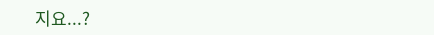지요...?